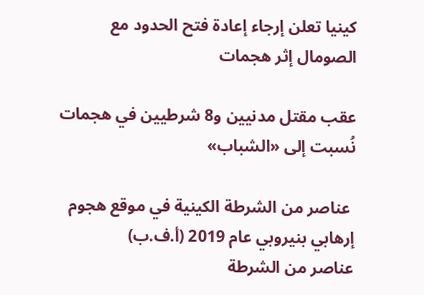كينيا تعلن إرجاء إعادة فتح الحدود مع الصومال إثر هجمات

عقب مقتل مدنيين و8 شرطيين في هجمات نُسبت إلى «الشباب»

 عناصر من الشرطة الكينية في موقع هجوم إرهابي بنيروبي عام 2019 (أ.ف.ب)
عناصر من الشرطة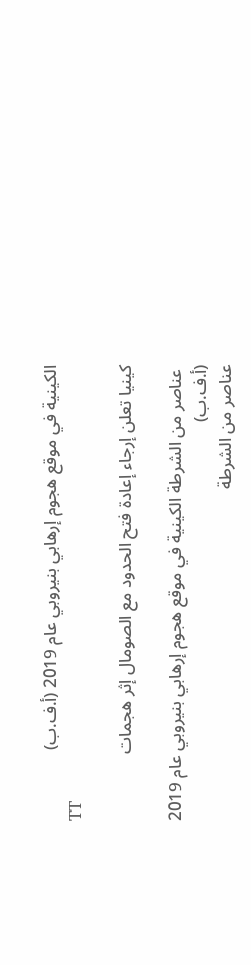الكينية في موقع هجوم إرهابي بنيروبي عام 2019 (أ.ف.ب)
TT

كينيا تعلن إرجاء إعادة فتح الحدود مع الصومال إثر هجمات

 عناصر من الشرطة الكينية في موقع هجوم إرهابي بنيروبي عام 2019 (أ.ف.ب)
عناصر من الشرطة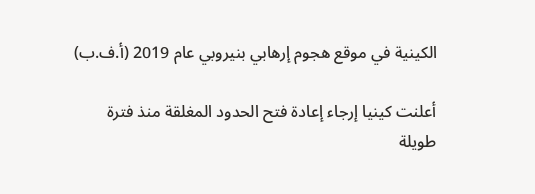الكينية في موقع هجوم إرهابي بنيروبي عام 2019 (أ.ف.ب)

أعلنت كينيا إرجاء إعادة فتح الحدود المغلقة منذ فترة طويلة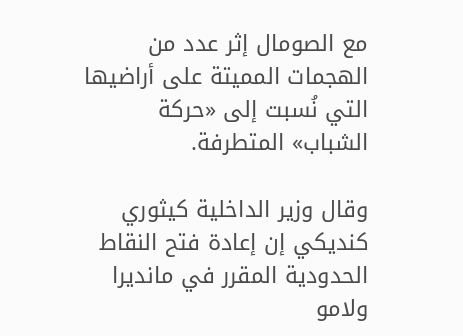مع الصومال إثر عدد من الهجمات المميتة على أراضيها التي نُسبت إلى «حركة الشباب» المتطرفة.

وقال وزير الداخلية كيثوري كنديكي إن إعادة فتح النقاط الحدودية المقرر في مانديرا ولامو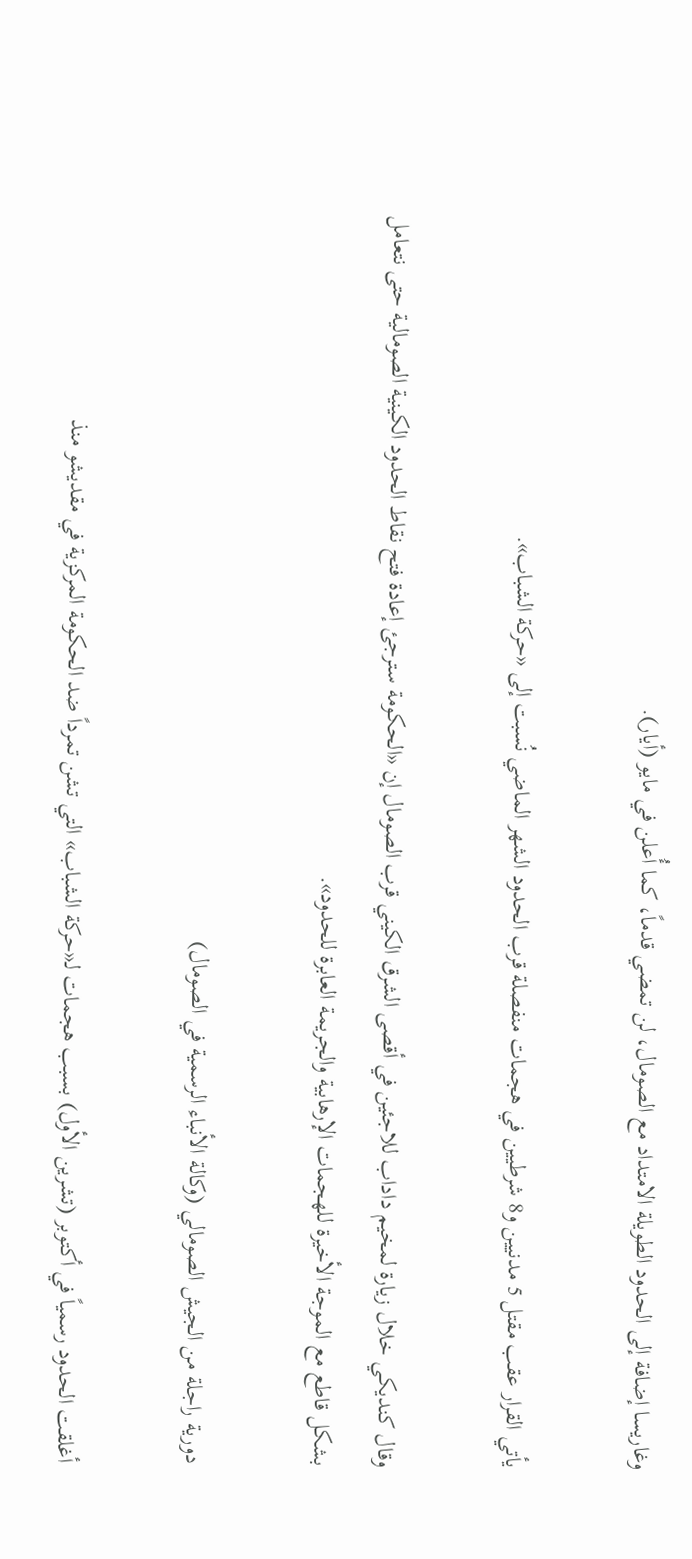وغاريسا إضافة إلى الحدود الطويلة الامتداد مع الصومال، لن تمضي قدماً، كما أُعلن في مايو (أيار).

يأتي القرار عقب مقتل 5 مدنيين و8 شرطيين في هجمات منفصلة قرب الحدود الشهر الماضي نُسبت إلى «حركة الشباب».

وقال كنديكي خلال زيارة لمخيم داداب للاجئين في أقصى الشرق الكيني قرب الصومال إن «الحكومة سترجئ إعادة فتح نقاط الحدود الكينية الصومالية حتى نتعامل بشكل قاطع مع الموجة الأخيرة للهجمات الإرهابية والجريمة العابرة للحدود».

دورية راجلة من الجيش الصومالي (وكالة الأنباء الرسمية في الصومال)

أغلقت الحدود رسمياً في أكتوبر (تشرين الأول) بسبب هجمات لـ«حركة الشباب» التي تشن تمرداً ضد الحكومة المركزية في مقديشو منذ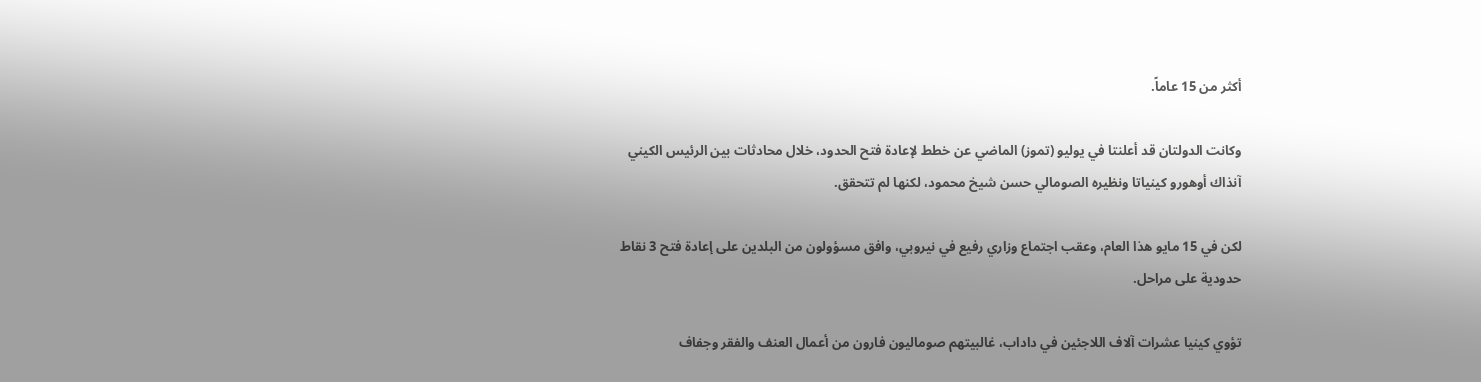أكثر من 15 عاماً.

وكانت الدولتان قد أعلنتا في يوليو (تموز) الماضي عن خطط لإعادة فتح الحدود، خلال محادثات بين الرئيس الكيني آنذاك أوهورو كينياتا ونظيره الصومالي حسن شيخ محمود، لكنها لم تتحقق.

لكن في 15 مايو هذا العام، وعقب اجتماع وزاري رفيع في نيروبي، وافق مسؤولون من البلدين على إعادة فتح 3 نقاط حدودية على مراحل.

تؤوي كينيا عشرات آلاف اللاجئين في داداب، غالبيتهم صوماليون فارون من أعمال العنف والفقر وجفاف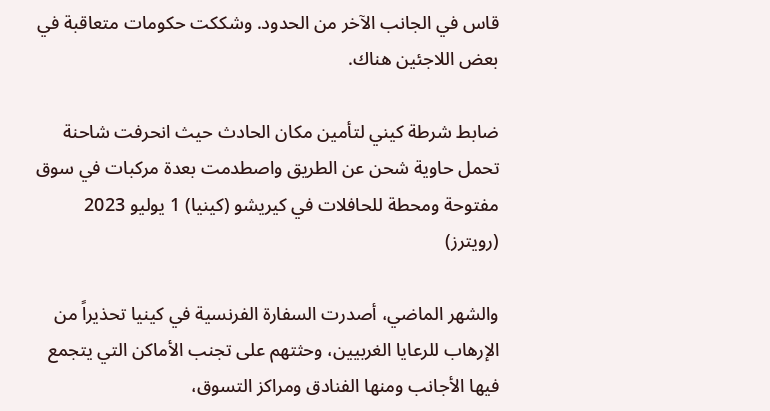قاس في الجانب الآخر من الحدود. وشككت حكومات متعاقبة في بعض اللاجئين هناك.

ضابط شرطة كيني لتأمين مكان الحادث حيث انحرفت شاحنة تحمل حاوية شحن عن الطريق واصطدمت بعدة مركبات في سوق مفتوحة ومحطة للحافلات في كيريشو (كينيا) 1 يوليو 2023 (رويترز)

والشهر الماضي، أصدرت السفارة الفرنسية في كينيا تحذيراً من الإرهاب للرعايا الغربيين، وحثتهم على تجنب الأماكن التي يتجمع فيها الأجانب ومنها الفنادق ومراكز التسوق،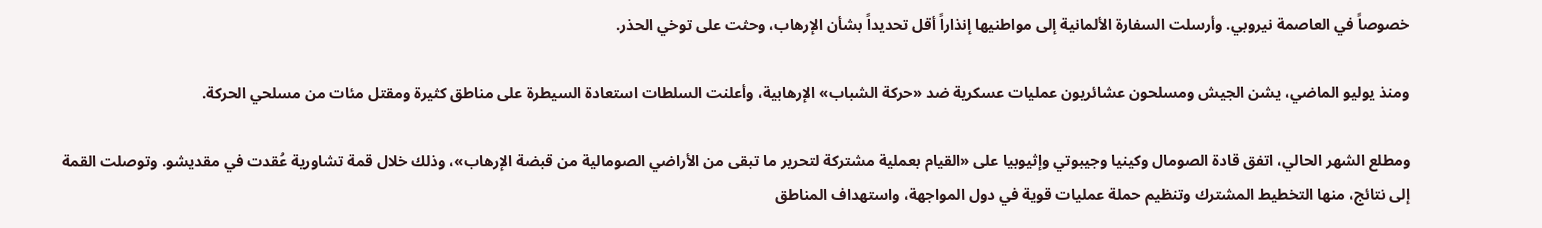خصوصاً في العاصمة نيروبي. وأرسلت السفارة الألمانية إلى مواطنيها إنذاراً أقل تحديداً بشأن الإرهاب، وحثت على توخي الحذر.

ومنذ يوليو الماضي، يشن الجيش ومسلحون عشائريون عمليات عسكرية ضد «حركة الشباب» الإرهابية، وأعلنت السلطات استعادة السيطرة على مناطق كثيرة ومقتل مئات من مسلحي الحركة.

ومطلع الشهر الحالي، اتفق قادة الصومال وكينيا وجيبوتي وإثيوبيا على «القيام بعملية مشتركة لتحرير ما تبقى من الأراضي الصومالية من قبضة الإرهاب»، وذلك خلال قمة تشاورية عُقدت في مقديشو. وتوصلت القمة إلى نتائج، منها التخطيط المشترك وتنظيم حملة عمليات قوية في دول المواجهة، واستهداف المناطق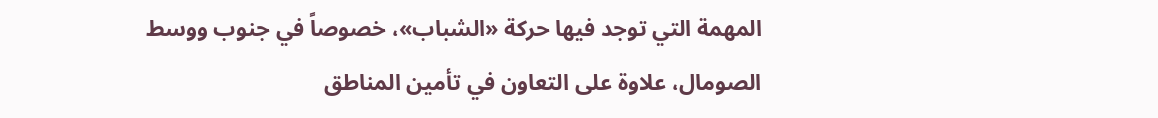المهمة التي توجد فيها حركة «الشباب»، خصوصاً في جنوب ووسط الصومال، علاوة على التعاون في تأمين المناطق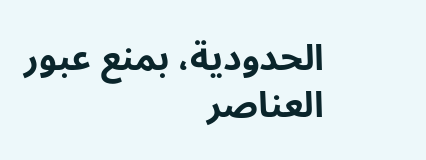الحدودية، بمنع عبور العناصر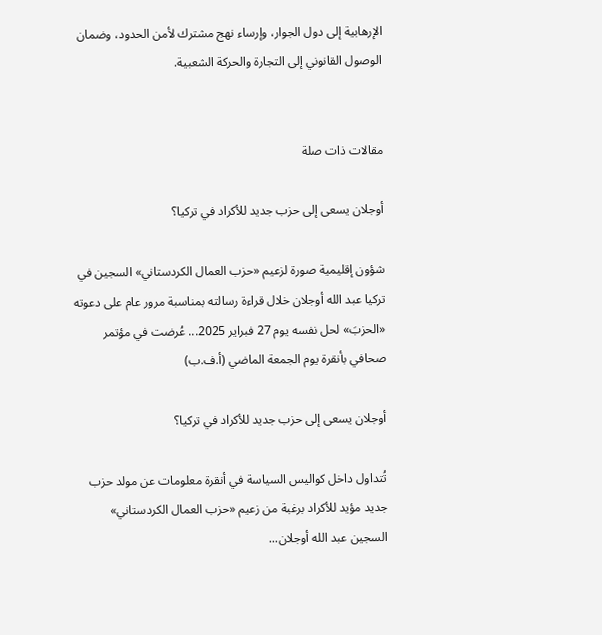الإرهابية إلى دول الجوار، وإرساء نهج مشترك لأمن الحدود، وضمان الوصول القانوني إلى التجارة والحركة الشعبية.


مقالات ذات صلة

أوجلان يسعى إلى حزب جديد للأكراد في تركيا؟

شؤون إقليمية صورة لزعيم «حزب العمال الكردستاني» السجين في تركيا عبد الله أوجلان خلال قراءة رسالته بمناسبة مرور عام على دعوته «الحزبَ» لحل نفسه يوم 27 فبراير 2025... عُرضت في مؤتمر صحافي بأنقرة يوم الجمعة الماضي (أ.ف.ب)

أوجلان يسعى إلى حزب جديد للأكراد في تركيا؟

تُتداول داخل كواليس السياسة في أنقرة معلومات عن مولد حزب جديد مؤيد للأكراد برغبة من زعيم «حزب العمال الكردستاني» السجين عبد الله أوجلان...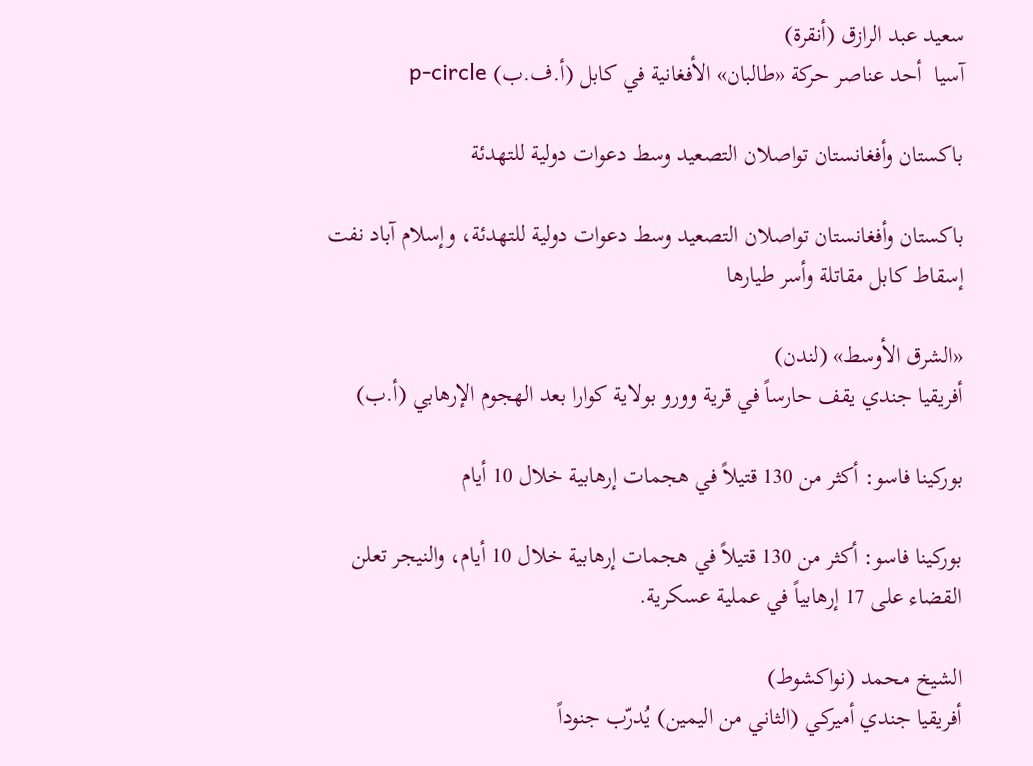سعيد عبد الرازق (أنقرة)
آسيا  أحد عناصر حركة «طالبان» الأفغانية في كابل (أ.ف.ب) p-circle

باكستان وأفغانستان تواصلان التصعيد وسط دعوات دولية للتهدئة

باكستان وأفغانستان تواصلان التصعيد وسط دعوات دولية للتهدئة، وإسلام آباد نفت إسقاط كابل مقاتلة وأسر طيارها

«الشرق الأوسط» (لندن)
أفريقيا جندي يقف حارساً في قرية وورو بولاية كوارا بعد الهجوم الإرهابي (أ.ب)

بوركينا فاسو: أكثر من 130 قتيلاً في هجمات إرهابية خلال 10 أيام

بوركينا فاسو: أكثر من 130 قتيلاً في هجمات إرهابية خلال 10 أيام، والنيجر تعلن القضاء على 17 إرهابياً في عملية عسكرية.

الشيخ محمد (نواكشوط)
أفريقيا جندي أميركي (الثاني من اليمين) يُدرّب جنوداً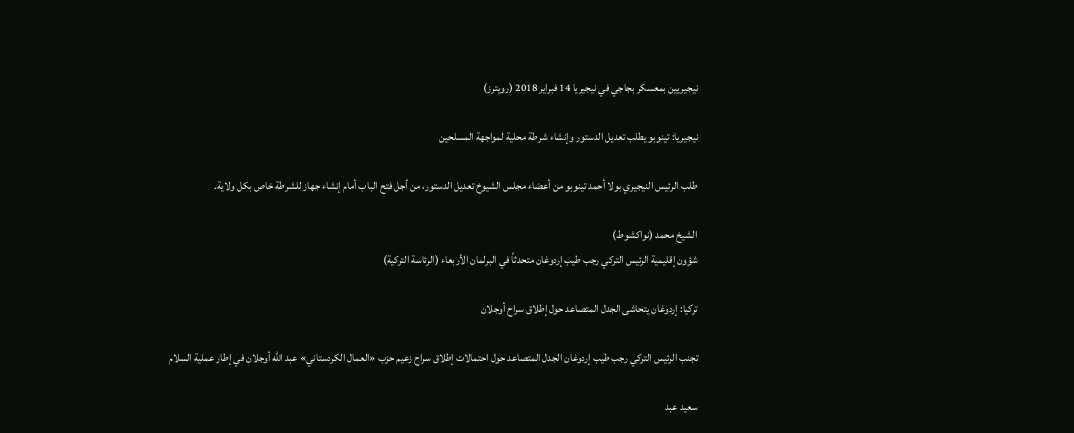نيجيريين بمعسكر بجاجي في نيجيريا 14 فبراير 2018 (رويترز)

نيجيريا: تينوبو يطلب تعديل الدستور وإنشاء شرطة محلية لمواجهة المسلحين

طلب الرئيس النيجيري بولا أحمد تينوبو من أعضاء مجلس الشيوخ تعديل الدستور، من أجل فتح الباب أمام إنشاء جهاز للشرطة خاص بكل ولاية.

الشيخ محمد (نواكشوط)
شؤون إقليمية الرئيس التركي رجب طيب إردوغان متحدثاً في البرلمان الأربعاء (الرئاسة التركية)

تركيا: إردوغان يتحاشى الجدل المتصاعد حول إطلاق سراح أوجلان

تجنب الرئيس التركي رجب طيب إردوغان الجدل المتصاعد حول احتمالات إطلاق سراح زعيم حزب «العمال الكردستاني» عبد الله أوجلان في إطار عملية السلام

سعيد عبد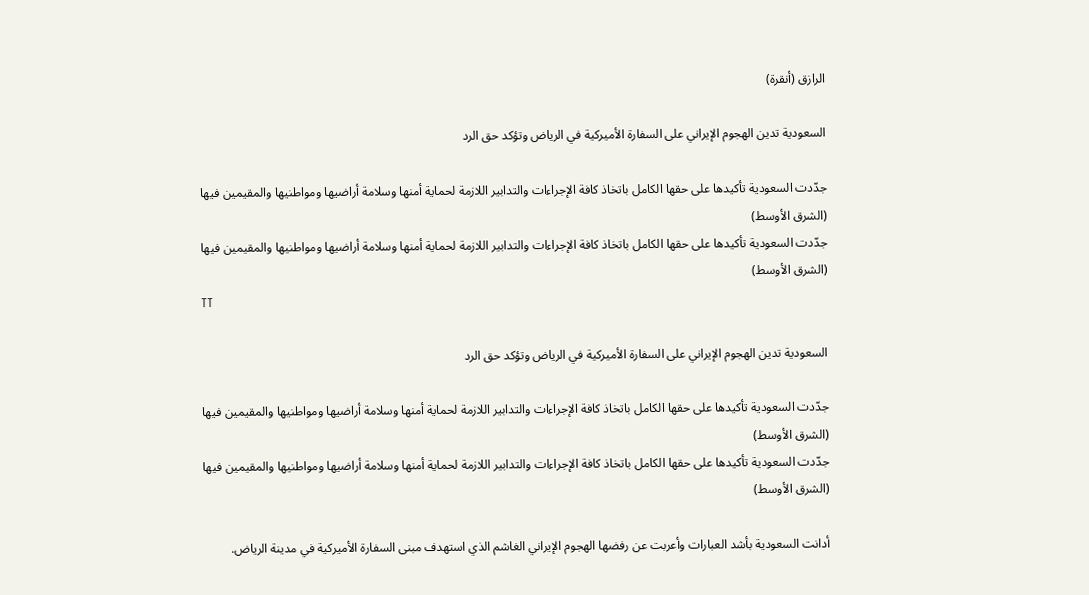الرازق (أنقرة)

السعودية تدين الهجوم الإيراني على السفارة الأميركية في الرياض وتؤكد حق الرد

جدّدت السعودية تأكيدها على حقها الكامل باتخاذ كافة الإجراءات والتدابير اللازمة لحماية أمنها وسلامة أراضيها ومواطنيها والمقيمين فيها (الشرق الأوسط)
جدّدت السعودية تأكيدها على حقها الكامل باتخاذ كافة الإجراءات والتدابير اللازمة لحماية أمنها وسلامة أراضيها ومواطنيها والمقيمين فيها (الشرق الأوسط)
TT

السعودية تدين الهجوم الإيراني على السفارة الأميركية في الرياض وتؤكد حق الرد

جدّدت السعودية تأكيدها على حقها الكامل باتخاذ كافة الإجراءات والتدابير اللازمة لحماية أمنها وسلامة أراضيها ومواطنيها والمقيمين فيها (الشرق الأوسط)
جدّدت السعودية تأكيدها على حقها الكامل باتخاذ كافة الإجراءات والتدابير اللازمة لحماية أمنها وسلامة أراضيها ومواطنيها والمقيمين فيها (الشرق الأوسط)

أدانت السعودية بأشد العبارات وأعربت عن رفضها الهجوم الإيراني الغاشم الذي استهدف مبنى السفارة الأميركية في مدينة الرياض.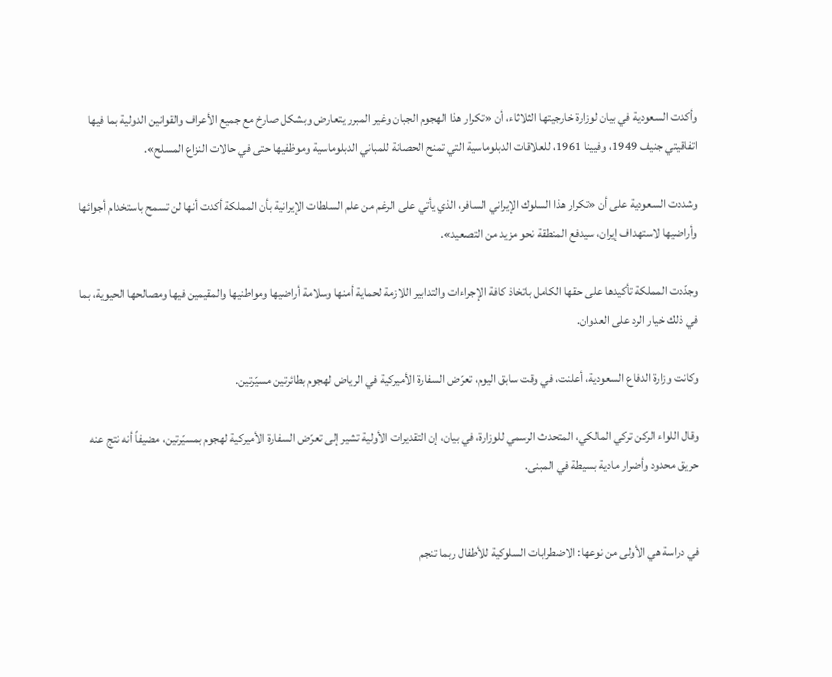وأكدت السعودية في بيان لوزارة خارجيتها الثلاثاء، أن «تكرار هذا الهجوم الجبان وغير المبرر يتعارض وبشكل صارخ مع جميع الأعراف والقوانين الدولية بما فيها اتفاقيتي جنيف 1949، وفيينا 1961، للعلاقات الدبلوماسية التي تمنح الحصانة للمباني الدبلوماسية وموظفيها حتى في حالات النزاع المسلح».

وشددت السعودية على أن «تكرار هذا السلوك الإيراني السافر، الذي يأتي على الرغم من علم السلطات الإيرانية بأن المملكة أكدت أنها لن تسمح باستخدام أجوائها وأراضيها لاستهداف إيران، سيدفع المنطقة نحو مزيد من التصعيد».

وجدّدت المملكة تأكيدها على حقها الكامل باتخاذ كافة الإجراءات والتدابير اللازمة لحماية أمنها وسلامة أراضيها ومواطنيها والمقيمين فيها ومصالحها الحيوية، بما في ذلك خيار الرد على العدوان.

وكانت وزارة الدفاع السعودية، أعلنت، في وقت سابق اليوم، تعرّض السفارة الأميركية في الرياض لهجوم بطائرتين مسيّرتين.

وقال اللواء الركن تركي المالكي، المتحدث الرسمي للوزارة، في بيان، إن التقديرات الأولية تشير إلى تعرّض السفارة الأميركية لهجوم بمسيّرتين، مضيفاً أنه نتج عنه حريق محدود وأضرار مادية بسيطة في المبنى.


في دراسة هي الأولى من نوعها: الاضطرابات السلوكية للأطفال ربما تنجم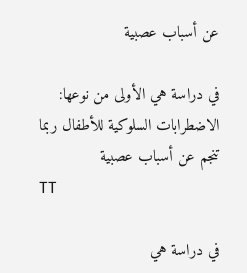عن أسباب عصبية

في دراسة هي الأولى من نوعها: الاضطرابات السلوكية للأطفال ربما تنجم عن أسباب عصبية
TT

في دراسة هي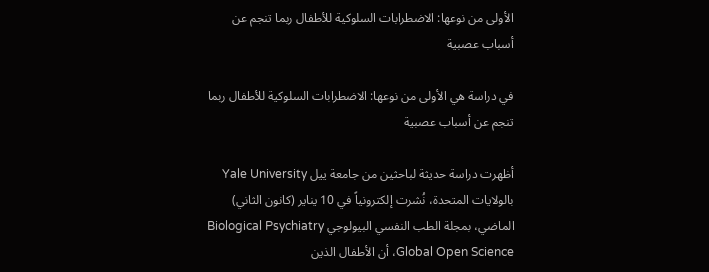الأولى من نوعها: الاضطرابات السلوكية للأطفال ربما تنجم عن أسباب عصبية

في دراسة هي الأولى من نوعها: الاضطرابات السلوكية للأطفال ربما تنجم عن أسباب عصبية

أظهرت دراسة حديثة لباحثين من جامعة ييل Yale University بالولايات المتحدة، نُشرت إلكترونياً في 10 يناير (كانون الثاني) الماضي، بمجلة الطب النفسي البيولوجي Biological Psychiatry Global Open Science، أن الأطفال الذين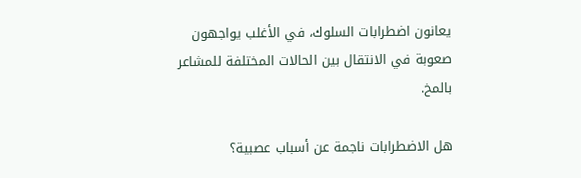يعانون اضطرابات السلوك، في الأغلب يواجهون صعوبة في الانتقال بين الحالات المختلفة للمشاعر بالمخ.

هل الاضطرابات ناجمة عن أسباب عصبية؟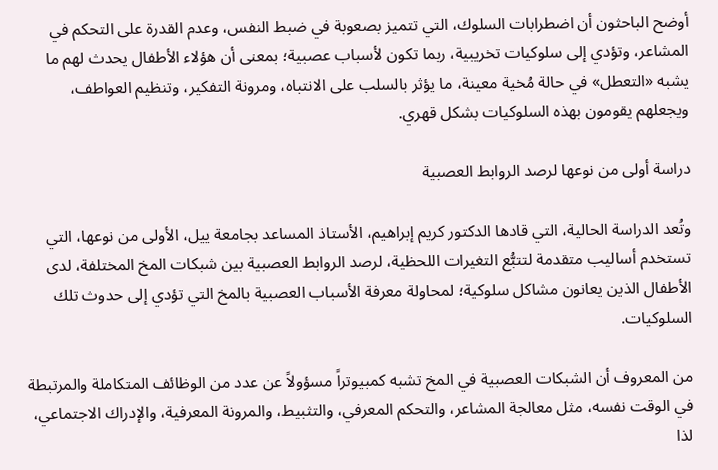أوضح الباحثون أن اضطرابات السلوك، التي تتميز بصعوبة في ضبط النفس، وعدم القدرة على التحكم في المشاعر، وتؤدي إلى سلوكيات تخريبية، ربما تكون لأسباب عصبية؛ بمعنى أن هؤلاء الأطفال يحدث لهم ما يشبه «التعطل» في حالة مُخية معينة، ما يؤثر بالسلب على الانتباه، ومرونة التفكير، وتنظيم العواطف، ويجعلهم يقومون بهذه السلوكيات بشكل قهري.

دراسة أولى من نوعها لرصد الروابط العصبية

وتُعد الدراسة الحالية، التي قادها الدكتور كريم إبراهيم، الأستاذ المساعد بجامعة ييل، الأولى من نوعها، التي تستخدم أساليب متقدمة لتتبُّع التغيرات اللحظية، لرصد الروابط العصبية بين شبكات المخ المختلفة، لدى الأطفال الذين يعانون مشاكل سلوكية؛ لمحاولة معرفة الأسباب العصبية بالمخ التي تؤدي إلى حدوث تلك السلوكيات.

من المعروف أن الشبكات العصبية في المخ تشبه كمبيوتراً مسؤولاً عن عدد من الوظائف المتكاملة والمرتبطة في الوقت نفسه، مثل معالجة المشاعر، والتحكم المعرفي، والتثبيط، والمرونة المعرفية، والإدراك الاجتماعي، لذا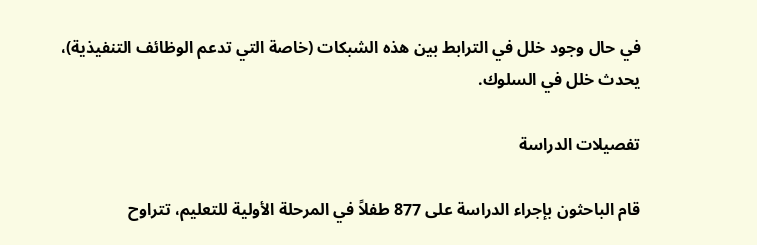في حال وجود خلل في الترابط بين هذه الشبكات (خاصة التي تدعم الوظائف التنفيذية)، يحدث خلل في السلوك.

تفصيلات الدراسة

قام الباحثون بإجراء الدراسة على 877 طفلاً في المرحلة الأولية للتعليم، تتراوح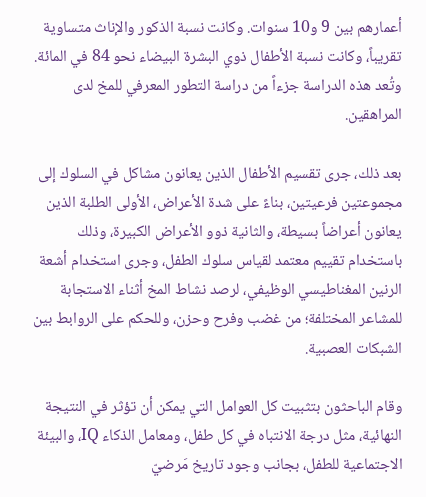أعمارهم بين 9 و10 سنوات. وكانت نسبة الذكور والإناث متساوية تقريباً، وكانت نسبة الأطفال ذوي البشرة البيضاء نحو 84 في المائة. وتُعد هذه الدراسة جزءاً من دراسة التطور المعرفي للمخ لدى المراهقين.

بعد ذلك، جرى تقسيم الأطفال الذين يعانون مشاكل في السلوك إلى مجموعتين فرعيتين، بناءً على شدة الأعراض، الأولى الطلبة الذين يعانون أعراضاً بسيطة، والثانية ذوو الأعراض الكبيرة، وذلك باستخدام تقييم معتمد لقياس سلوك الطفل، وجرى استخدام أشعة الرنين المغناطيسي الوظيفي، لرصد نشاط المخ أثناء الاستجابة للمشاعر المختلفة؛ من غضب وفرح وحزن، وللحكم على الروابط بين الشبكات العصبية.

وقام الباحثون بتثبيت كل العوامل التي يمكن أن تؤثر في النتيجة النهائية، مثل درجة الانتباه في كل طفل، ومعامل الذكاء IQ، والبيئة الاجتماعية للطفل، بجانب وجود تاريخ مَرضيّ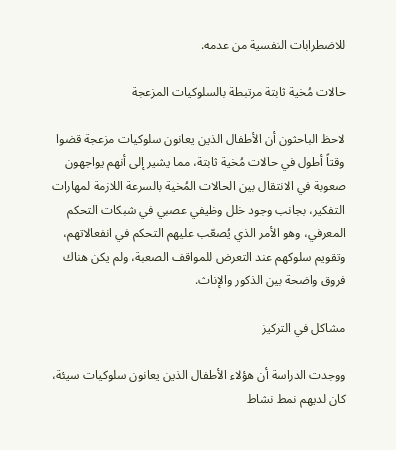للاضطرابات النفسية من عدمه.

حالات مُخية ثابتة مرتبطة بالسلوكيات المزعجة

لاحظ الباحثون أن الأطفال الذين يعانون سلوكيات مزعجة قضوا وقتاً أطول في حالات مُخية ثابتة، مما يشير إلى أنهم يواجهون صعوبة في الانتقال بين الحالات المُخية بالسرعة اللازمة لمهارات التفكير، بجانب وجود خلل وظيفي عصبي في شبكات التحكم المعرفي، وهو الأمر الذي يُصعّب عليهم التحكم في انفعالاتهم، وتقويم سلوكهم عند التعرض للمواقف الصعبة، ولم يكن هناك فروق واضحة بين الذكور والإناث.

مشاكل في التركيز

ووجدت الدراسة أن هؤلاء الأطفال الذين يعانون سلوكيات سيئة، كان لديهم نمط نشاط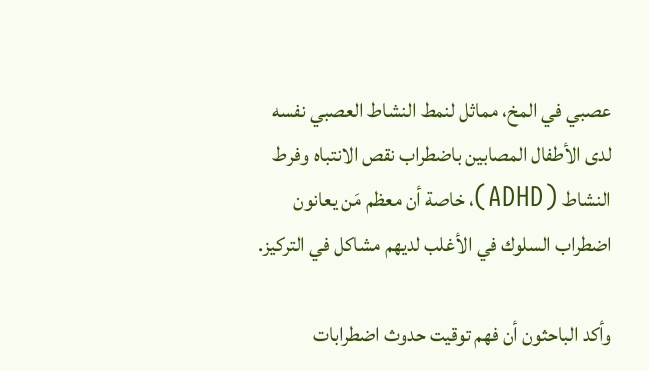عصبي في المخ، مماثل لنمط النشاط العصبي نفسه لدى الأطفال المصابين باضطراب نقص الانتباه وفرط النشاط (ADHD)، خاصة أن معظم مَن يعانون اضطراب السلوك في الأغلب لديهم مشاكل في التركيز.

وأكد الباحثون أن فهم توقيت حدوث اضطرابات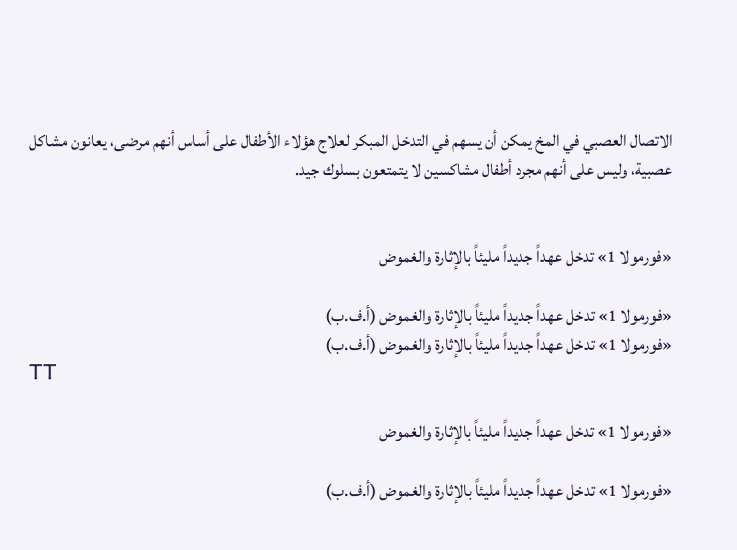الاتصال العصبي في المخ يمكن أن يسهم في التدخل المبكر لعلاج هؤلاء الأطفال على أساس أنهم مرضى، يعانون مشاكل عصبية، وليس على أنهم مجرد أطفال مشاكسين لا يتمتعون بسلوك جيد.


«فورمولا 1» تدخل عهداً جديداً مليئاً بالإثارة والغموض

«فورمولا 1» تدخل عهداً جديداً مليئاً بالإثارة والغموض (أ.ف.ب)
«فورمولا 1» تدخل عهداً جديداً مليئاً بالإثارة والغموض (أ.ف.ب)
TT

«فورمولا 1» تدخل عهداً جديداً مليئاً بالإثارة والغموض

«فورمولا 1» تدخل عهداً جديداً مليئاً بالإثارة والغموض (أ.ف.ب)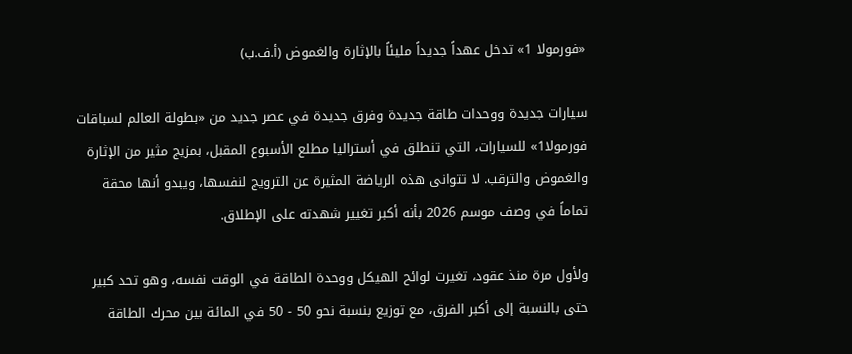«فورمولا 1» تدخل عهداً جديداً مليئاً بالإثارة والغموض (أ.ف.ب)

سيارات جديدة ووحدات طاقة جديدة وفرق جديدة في عصر جديد من «بطولة العالم لسباقات فورمولا1» للسيارات، التي تنطلق في أستراليا مطلع الأسبوع المقبل، بمزيج مثير من الإثارة والغموض والترقب. لا تتوانى هذه الرياضة المثيرة عن الترويج لنفسها، ويبدو أنها محقة تماماً في وصف موسم 2026 بأنه أكبر تغيير شهدته على الإطلاق.

ولأول مرة منذ عقود، تغيرت لوائح الهيكل ووحدة الطاقة في الوقت نفسه، وهو تحد كبير حتى بالنسبة إلى أكبر الفرق، مع توزيع بنسبة نحو 50 - 50 في المائة بين محرك الطاقة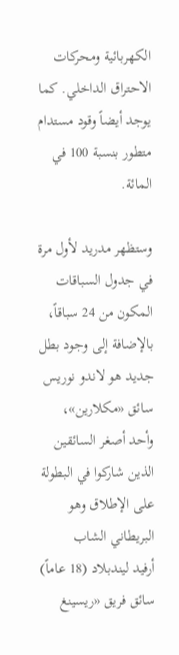الكهربائية ومحركات الاحتراق الداخلي. كما يوجد أيضاً وقود مستدام متطور بنسبة 100 في المائة.

وستظهر مدريد لأول مرة في جدول السباقات المكون من 24 سباقاً، بالإضافة إلى وجود بطل جديد هو لاندو نوريس سائق «مكلارين»، وأحد أصغر السائقين الذين شاركوا في البطولة على الإطلاق وهو البريطاني الشاب أرفيد ‌ليندبلاد (18 عاماً) سائق ‌فريق «ريسينغ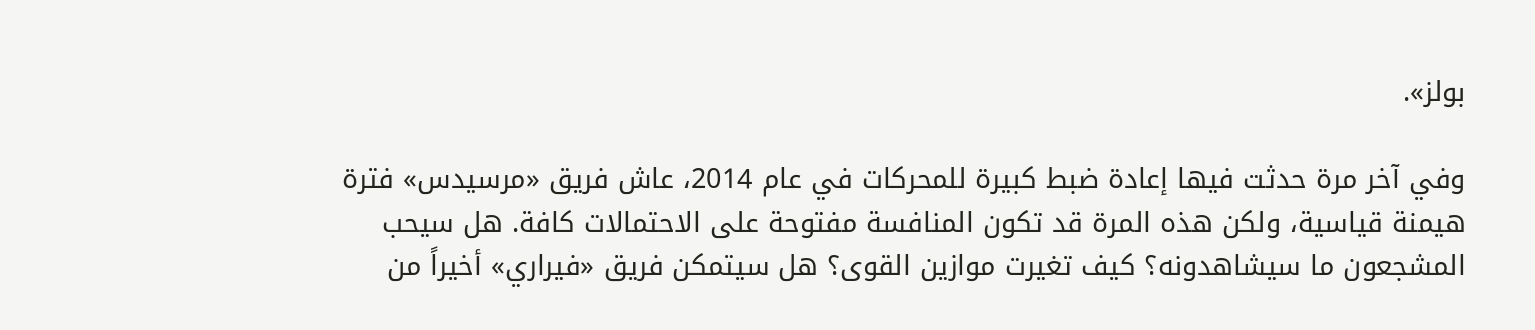بولز».

وفي آخر مرة حدثت فيها إعادة ضبط كبيرة ‌للمحركات في عام 2014، عاش فريق «مرسيدس» فترة هيمنة قياسية، ولكن هذه المرة قد تكون المنافسة مفتوحة على الاحتمالات كافة. هل سيحب المشجعون ما سيشاهدونه؟ كيف تغيرت موازين القوى؟ هل سيتمكن فريق «فيراري» أخيراً من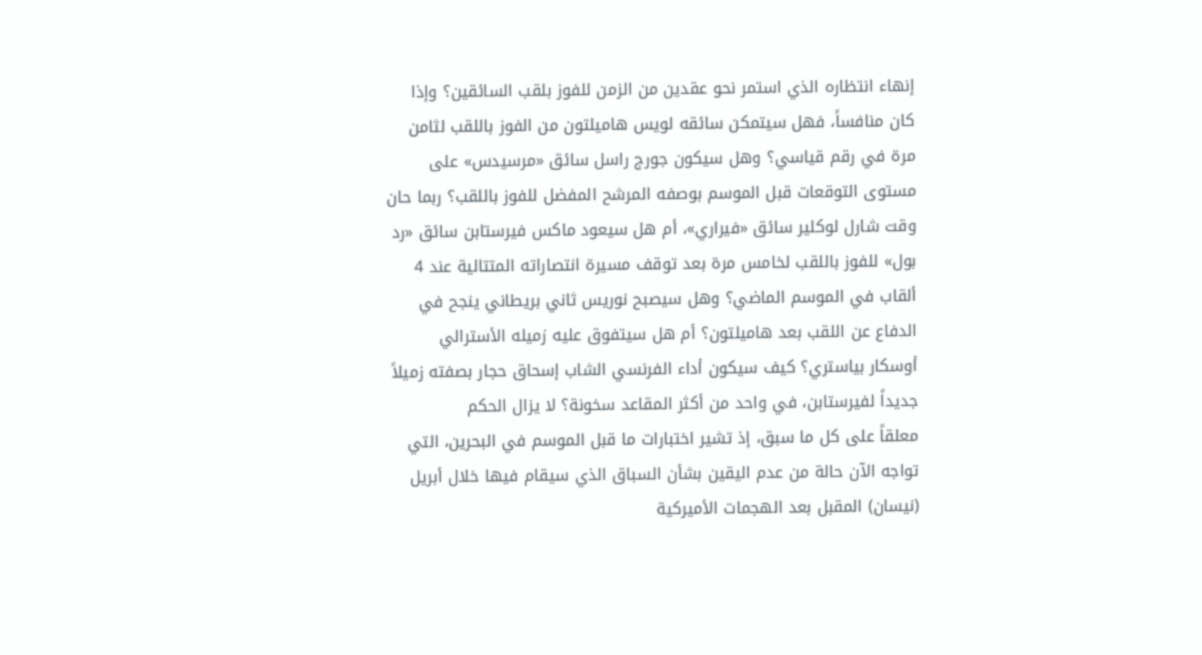إنهاء انتظاره الذي استمر نحو عقدين من الزمن للفوز بلقب السائقين؟ وإذا كان منافساً، فهل سيتمكن سائقه لويس هاميلتون من الفوز باللقب لثامن مرة في رقم قياسي؟ وهل سيكون جورج راسل سائق «مرسيدس» على مستوى التوقعات قبل الموسم بوصفه المرشح المفضل للفوز باللقب؟ ربما حان وقت شارل لوكلير سائق «فيراري»، أم هل سيعود ماكس فيرستابن سائق «رد بول» للفوز باللقب لخامس مرة بعد توقف مسيرة ‌انتصاراته المتتالية عند 4 ألقاب في الموسم الماضي؟ وهل سيصبح نوريس ثاني ‌بريطاني ينجح في الدفاع عن اللقب بعد هاميلتون؟ أم هل سيتفوق عليه زميله الأسترالي أوسكار بياستري؟ كيف سيكون أداء ‌الفرنسي الشاب إسحاق حجار بصفته زميلاً جديداً لفيرستابن، في واحد من أكثر المقاعد سخونة؟ لا يزال الحكم معلقاً ‌على كل ما سبق، إذ تشير اختبارات ما قبل الموسم في البحرين، التي تواجه الآن حالة من عدم اليقين بشأن السباق الذي سيقام فيها خلال أبريل (نيسان) المقبل بعد الهجمات الأميركية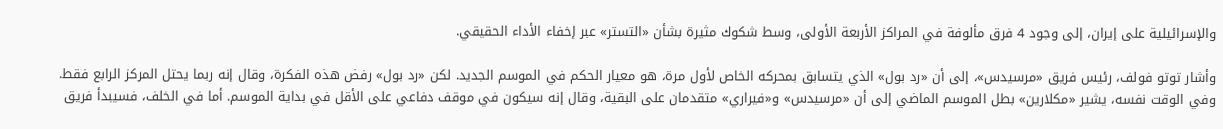والإسرائيلية على إيران، إلى وجود 4 فرق مألوفة في المراكز الأربعة الأولى، وسط شكوك مثيرة بشأن «التستر» عبر إخفاء الأداء الحقيقي.

وأشار توتو فولف، رئيس فريق «مرسيدس»، إلى أن «رد ‌بول» الذي يتسابق بمحركه الخاص لأول مرة، هو معيار الحكم في الموسم الجديد. لكن «رد بول» رفض هذه الفكرة، وقال إنه ربما يحتل المركز الرابع فقط. وفي الوقت نفسه، يشير «مكلارين» بطل الموسم الماضي إلى أن «مرسيدس» و«فيراري» متقدمان على البقية، وقال إنه سيكون في موقف دفاعي على الأقل في بداية الموسم. أما في الخلف، فسيبدأ فريق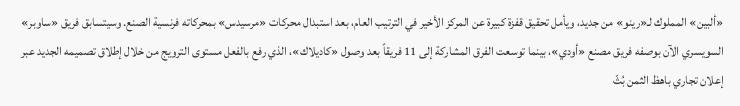«ألبين» المملوك لـ«رينو» من جديد، ويأمل تحقيق قفزة كبيرة عن المركز الأخير في الترتيب العام، بعد استبدال محركات «مرسيدس» بمحركاته فرنسية الصنع. وسيتسابق فريق «ساوبر» السويسري الآن بوصفه فريق مصنع «أودي»، بينما توسعت الفرق المشاركة إلى 11 فريقاً بعد وصول «كاديلاك»، الذي رفع بالفعل مستوى الترويج من خلال إطلاق تصميمه الجديد عبر إعلان تجاري باهظ الثمن بُثّ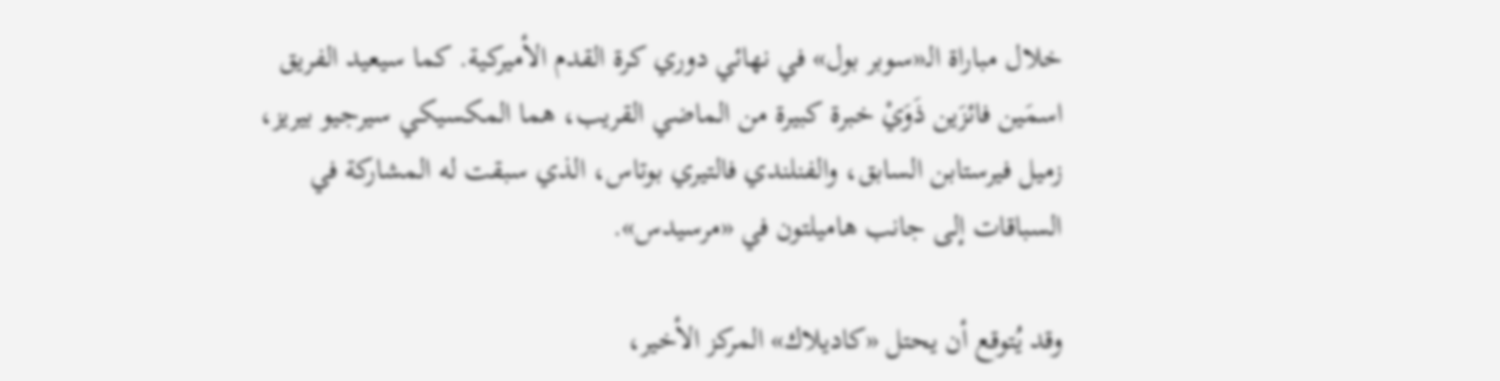خلال مباراة الـ«سوبر بول» في نهائي دوري كرة القدم الأميركية. كما سيعيد الفريق اسمَين فائزَين ذَوَيْ خبرة كبيرة من الماضي القريب، هما المكسيكي سيرجيو بيريز، زميل فيرستابن السابق، والفنلندي فالتيري بوتاس، الذي سبقت له المشاركة في السباقات إلى جانب هاميلتون في «مرسيدس».

وقد يُتوقع أن يحتل «كاديلاك» المركز الأخير،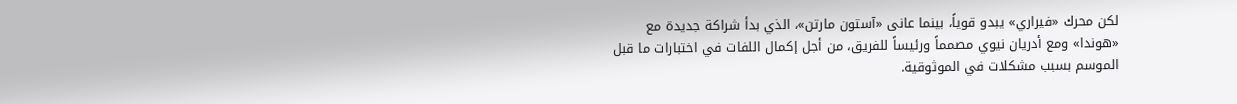لكن محرك «فيراري» يبدو قوياً، بينما عانى «آستون مارتن»، الذي بدأ شراكة جديدة مع «هوندا» ومع أدريان نيوي مصمماً ورئيساً للفريق، من أجل إكمال اللفات في اختبارات ما قبل الموسم بسبب مشكلات في الموثوقية.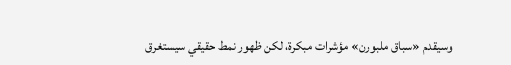وسيقدم «سباق ملبورن» مؤشرات مبكرة، لكن ظهور نمط حقيقي سيستغرق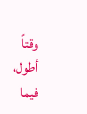وقتاً أطول، فيما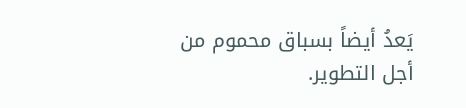يَعدُ أيضاً بسباق محموم من أجل التطوير.